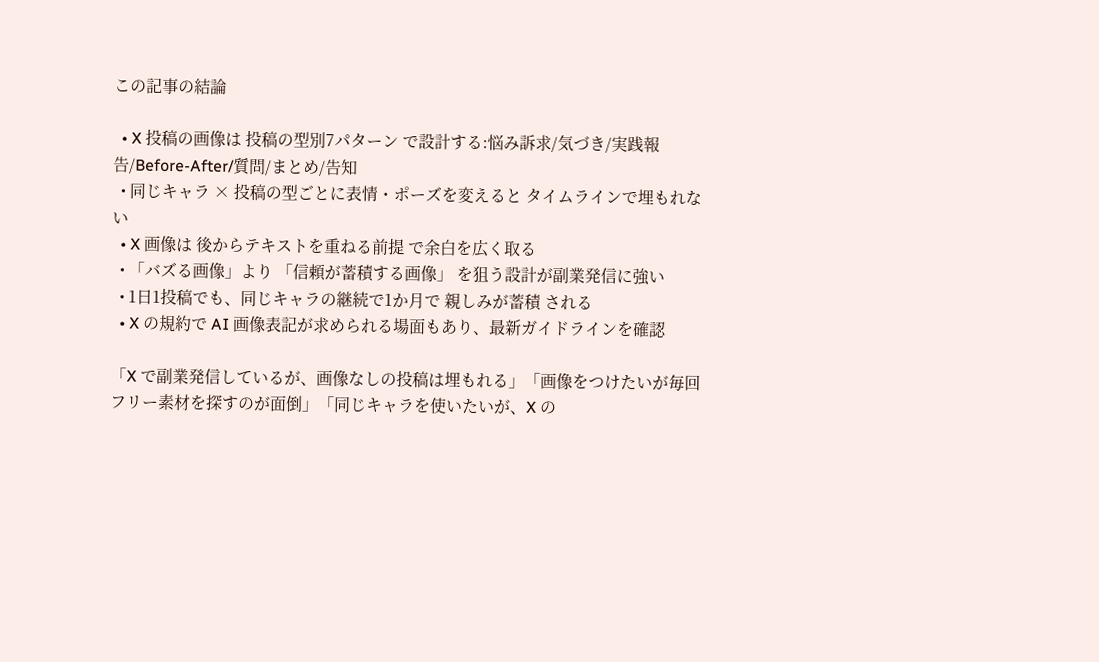この記事の結論

  • X 投稿の画像は 投稿の型別7パターン で設計する:悩み訴求/気づき/実践報告/Before-After/質問/まとめ/告知
  • 同じキャラ × 投稿の型ごとに表情・ポーズを変えると タイムラインで埋もれない
  • X 画像は 後からテキストを重ねる前提 で余白を広く取る
  • 「バズる画像」より 「信頼が蓄積する画像」 を狙う設計が副業発信に強い
  • 1日1投稿でも、同じキャラの継続で1か月で 親しみが蓄積 される
  • X の規約で AI 画像表記が求められる場面もあり、最新ガイドラインを確認

「X で副業発信しているが、画像なしの投稿は埋もれる」「画像をつけたいが毎回フリー素材を探すのが面倒」「同じキャラを使いたいが、X の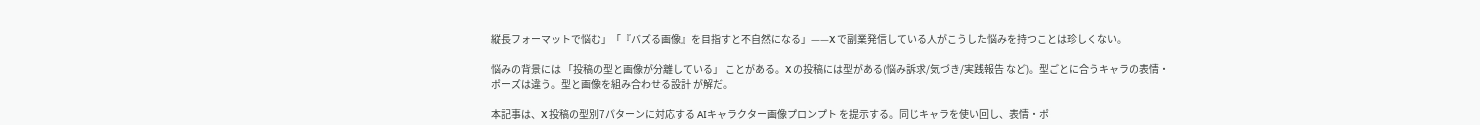縦長フォーマットで悩む」「『バズる画像』を目指すと不自然になる」——X で副業発信している人がこうした悩みを持つことは珍しくない。

悩みの背景には 「投稿の型と画像が分離している」 ことがある。X の投稿には型がある(悩み訴求/気づき/実践報告 など)。型ごとに合うキャラの表情・ポーズは違う。型と画像を組み合わせる設計 が解だ。

本記事は、X 投稿の型別7パターンに対応する AIキャラクター画像プロンプト を提示する。同じキャラを使い回し、表情・ポ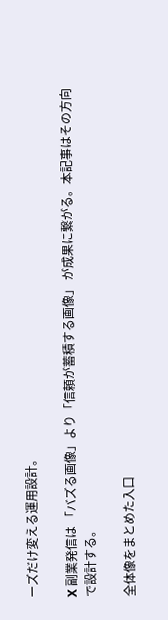ーズだけ変える運用設計。

X 副業発信は 「バズる画像」より「信頼が蓄積する画像」 が成果に繋がる。本記事はその方向で設計する。

全体像をまとめた入口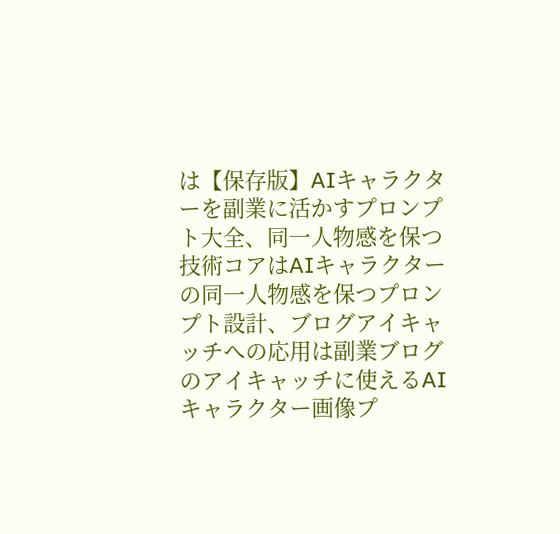は【保存版】AIキャラクターを副業に活かすプロンプト大全、同一人物感を保つ技術コアはAIキャラクターの同一人物感を保つプロンプト設計、ブログアイキャッチへの応用は副業ブログのアイキャッチに使えるAIキャラクター画像プ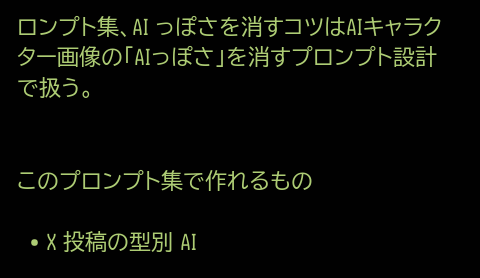ロンプト集、AI っぽさを消すコツはAIキャラクター画像の「AIっぽさ」を消すプロンプト設計 で扱う。


このプロンプト集で作れるもの

  • X 投稿の型別 AI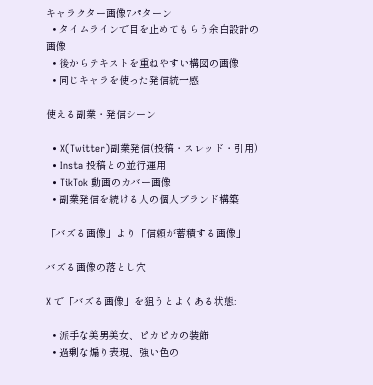キャラクター画像7パターン
  • タイムラインで目を止めてもらう余白設計の画像
  • 後からテキストを重ねやすい構図の画像
  • 同じキャラを使った発信統一感

使える副業・発信シーン

  • X(Twitter)副業発信(投稿・スレッド・引用)
  • Insta 投稿との並行運用
  • TikTok 動画のカバー画像
  • 副業発信を続ける人の個人ブランド構築

「バズる画像」より「信頼が蓄積する画像」

バズる画像の落とし穴

X で「バズる画像」を狙うとよくある状態:

  • 派手な美男美女、ピカピカの装飾
  • 過剰な煽り表現、強い色の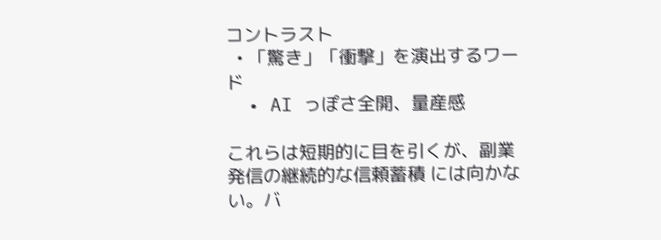コントラスト
  • 「驚き」「衝撃」を演出するワード
  • AI っぽさ全開、量産感

これらは短期的に目を引くが、副業発信の継続的な信頼蓄積 には向かない。バ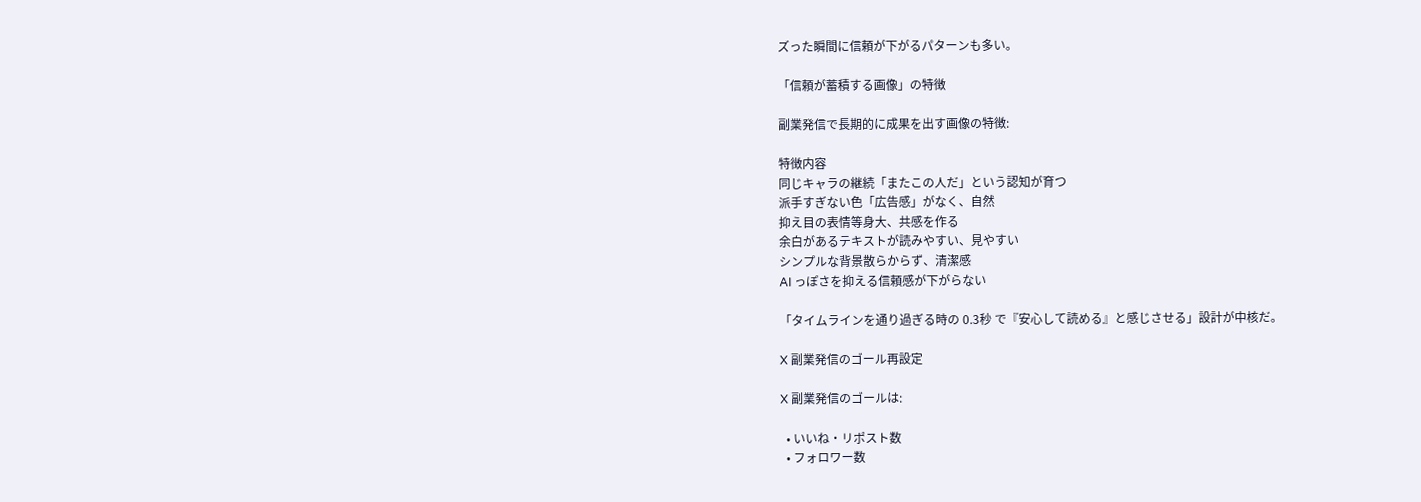ズった瞬間に信頼が下がるパターンも多い。

「信頼が蓄積する画像」の特徴

副業発信で長期的に成果を出す画像の特徴:

特徴内容
同じキャラの継続「またこの人だ」という認知が育つ
派手すぎない色「広告感」がなく、自然
抑え目の表情等身大、共感を作る
余白があるテキストが読みやすい、見やすい
シンプルな背景散らからず、清潔感
AI っぽさを抑える信頼感が下がらない

「タイムラインを通り過ぎる時の 0.3秒 で『安心して読める』と感じさせる」設計が中核だ。

X 副業発信のゴール再設定

X 副業発信のゴールは:

  • いいね・リポスト数
  • フォロワー数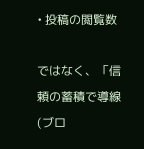• 投稿の閲覧数

ではなく、「信頼の蓄積で導線(ブロ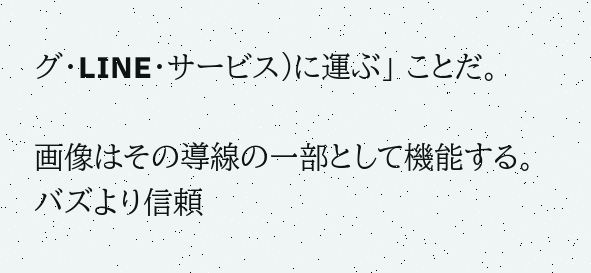グ・LINE・サービス)に運ぶ」 ことだ。

画像はその導線の一部として機能する。バズより信頼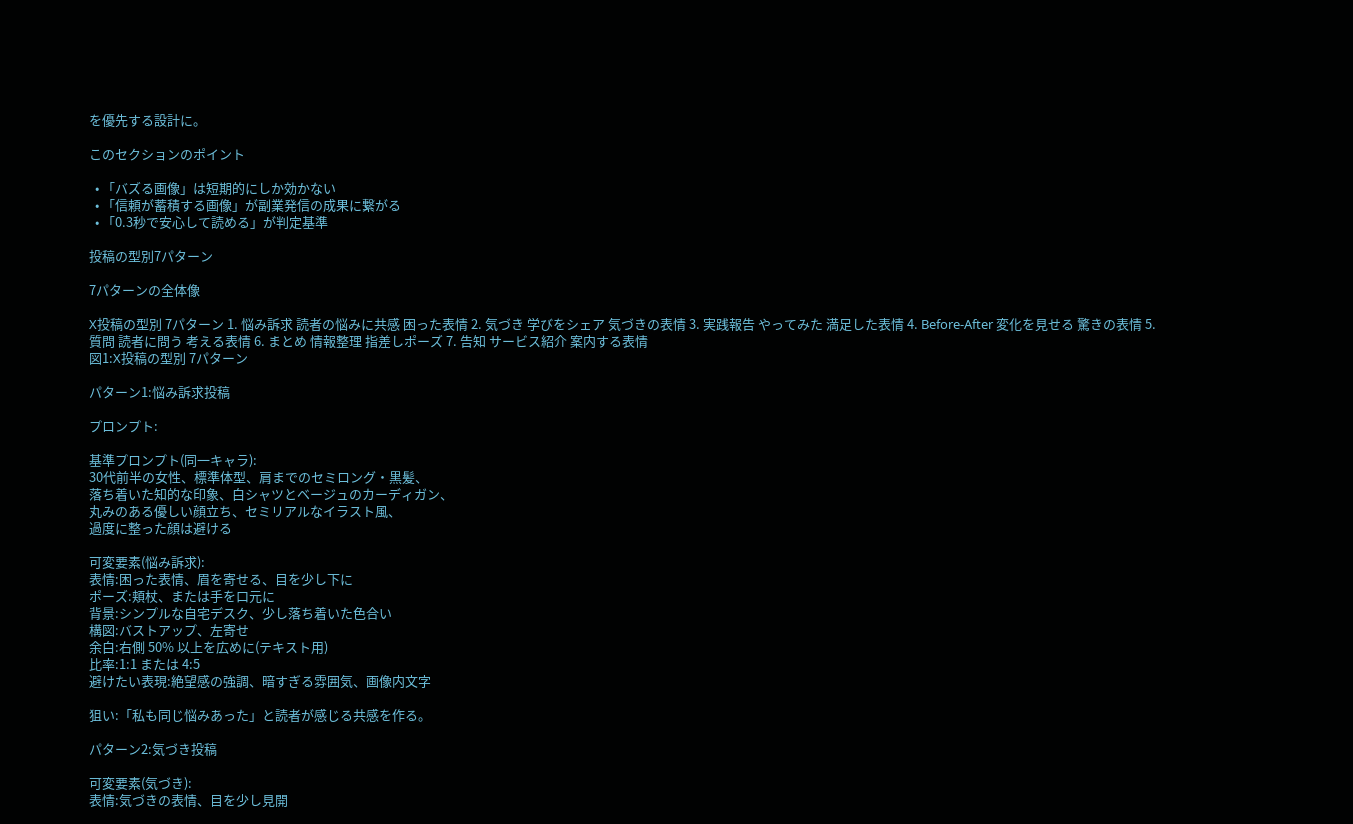を優先する設計に。

このセクションのポイント

  • 「バズる画像」は短期的にしか効かない
  • 「信頼が蓄積する画像」が副業発信の成果に繋がる
  • 「0.3秒で安心して読める」が判定基準

投稿の型別7パターン

7パターンの全体像

X投稿の型別 7パターン 1. 悩み訴求 読者の悩みに共感 困った表情 2. 気づき 学びをシェア 気づきの表情 3. 実践報告 やってみた 満足した表情 4. Before-After 変化を見せる 驚きの表情 5. 質問 読者に問う 考える表情 6. まとめ 情報整理 指差しポーズ 7. 告知 サービス紹介 案内する表情
図1:X投稿の型別 7パターン

パターン1:悩み訴求投稿

プロンプト:

基準プロンプト(同一キャラ):
30代前半の女性、標準体型、肩までのセミロング・黒髪、
落ち着いた知的な印象、白シャツとベージュのカーディガン、
丸みのある優しい顔立ち、セミリアルなイラスト風、
過度に整った顔は避ける

可変要素(悩み訴求):
表情:困った表情、眉を寄せる、目を少し下に
ポーズ:頬杖、または手を口元に
背景:シンプルな自宅デスク、少し落ち着いた色合い
構図:バストアップ、左寄せ
余白:右側 50% 以上を広めに(テキスト用)
比率:1:1 または 4:5
避けたい表現:絶望感の強調、暗すぎる雰囲気、画像内文字

狙い:「私も同じ悩みあった」と読者が感じる共感を作る。

パターン2:気づき投稿

可変要素(気づき):
表情:気づきの表情、目を少し見開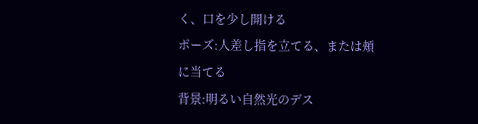く、口を少し開ける
ポーズ:人差し指を立てる、または頬に当てる
背景:明るい自然光のデス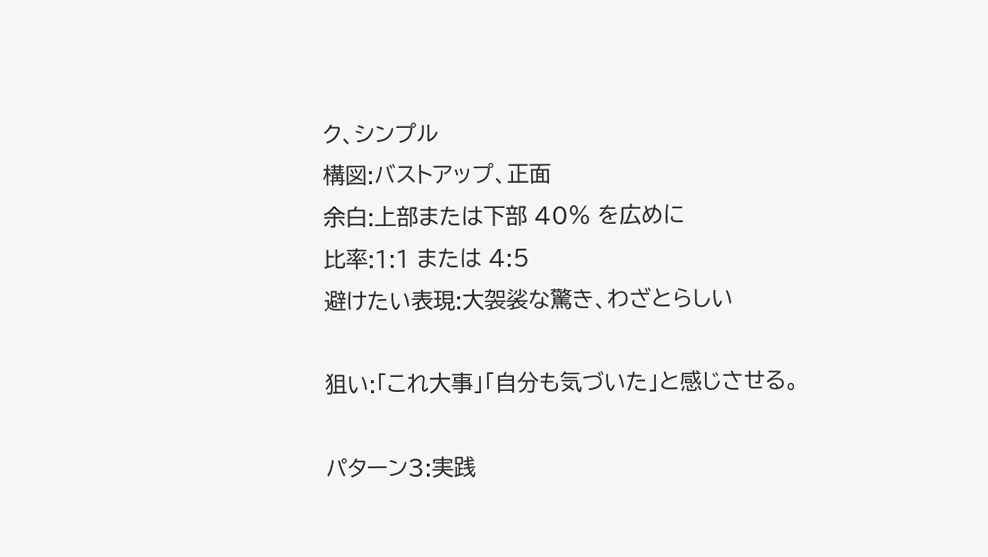ク、シンプル
構図:バストアップ、正面
余白:上部または下部 40% を広めに
比率:1:1 または 4:5
避けたい表現:大袈裟な驚き、わざとらしい

狙い:「これ大事」「自分も気づいた」と感じさせる。

パターン3:実践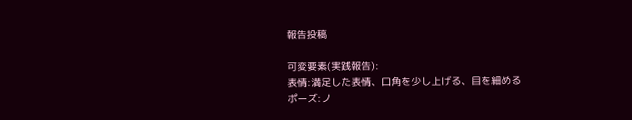報告投稿

可変要素(実践報告):
表情:満足した表情、口角を少し上げる、目を細める
ポーズ:ノ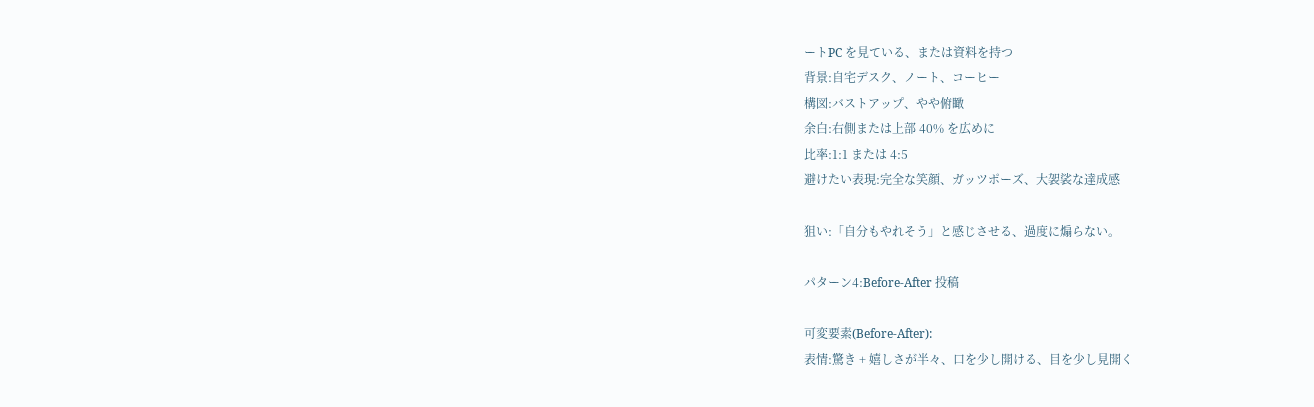ートPC を見ている、または資料を持つ
背景:自宅デスク、ノート、コーヒー
構図:バストアップ、やや俯瞰
余白:右側または上部 40% を広めに
比率:1:1 または 4:5
避けたい表現:完全な笑顔、ガッツポーズ、大袈裟な達成感

狙い:「自分もやれそう」と感じさせる、過度に煽らない。

パターン4:Before-After 投稿

可変要素(Before-After):
表情:驚き + 嬉しさが半々、口を少し開ける、目を少し見開く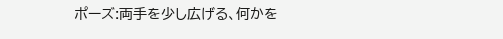ポーズ:両手を少し広げる、何かを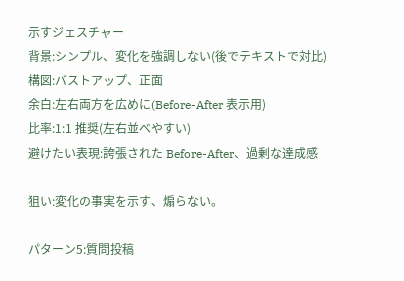示すジェスチャー
背景:シンプル、変化を強調しない(後でテキストで対比)
構図:バストアップ、正面
余白:左右両方を広めに(Before-After 表示用)
比率:1:1 推奨(左右並べやすい)
避けたい表現:誇張された Before-After、過剰な達成感

狙い:変化の事実を示す、煽らない。

パターン5:質問投稿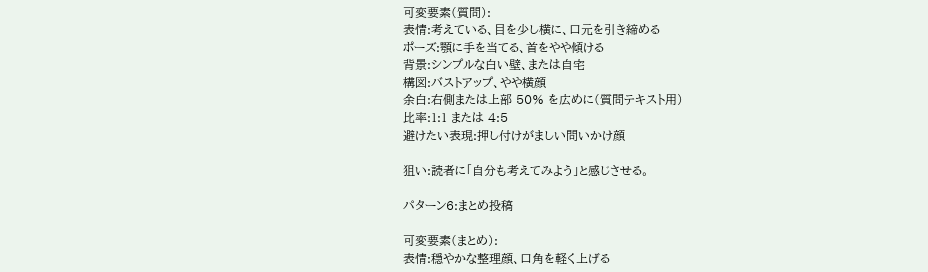可変要素(質問):
表情:考えている、目を少し横に、口元を引き締める
ポーズ:顎に手を当てる、首をやや傾ける
背景:シンプルな白い壁、または自宅
構図:バストアップ、やや横顔
余白:右側または上部 50% を広めに(質問テキスト用)
比率:1:1 または 4:5
避けたい表現:押し付けがましい問いかけ顔

狙い:読者に「自分も考えてみよう」と感じさせる。

パターン6:まとめ投稿

可変要素(まとめ):
表情:穏やかな整理顔、口角を軽く上げる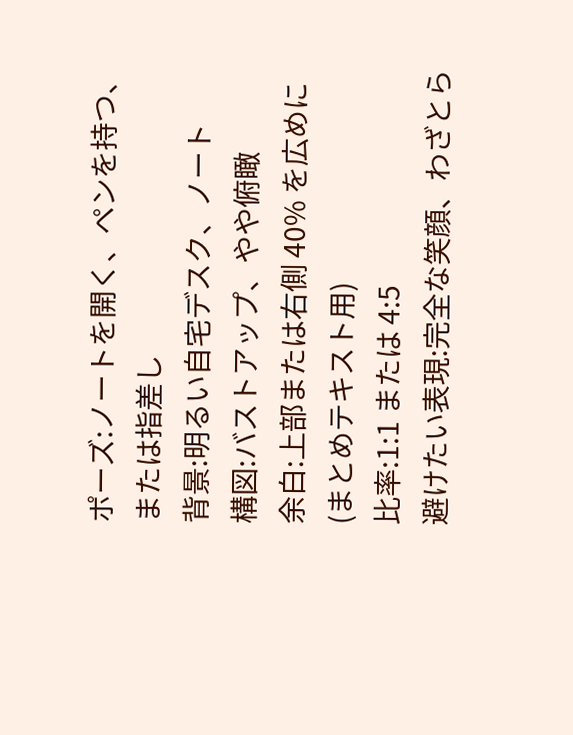ポーズ:ノートを開く、ペンを持つ、または指差し
背景:明るい自宅デスク、ノート
構図:バストアップ、やや俯瞰
余白:上部または右側 40% を広めに(まとめテキスト用)
比率:1:1 または 4:5
避けたい表現:完全な笑顔、わざとら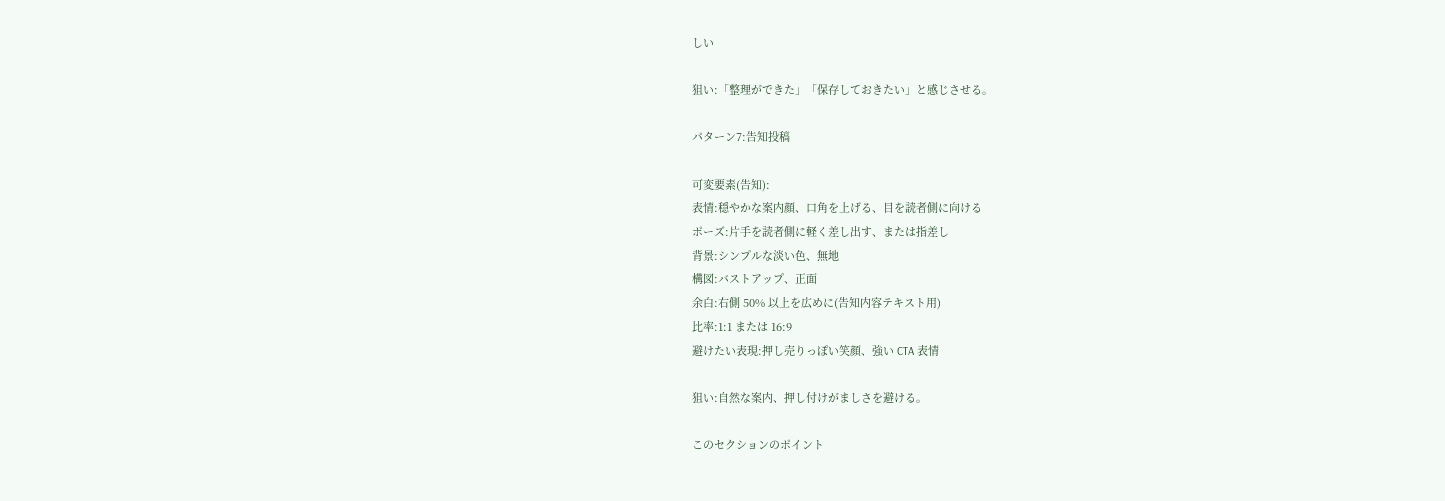しい

狙い:「整理ができた」「保存しておきたい」と感じさせる。

パターン7:告知投稿

可変要素(告知):
表情:穏やかな案内顔、口角を上げる、目を読者側に向ける
ポーズ:片手を読者側に軽く差し出す、または指差し
背景:シンプルな淡い色、無地
構図:バストアップ、正面
余白:右側 50% 以上を広めに(告知内容テキスト用)
比率:1:1 または 16:9
避けたい表現:押し売りっぽい笑顔、強い CTA 表情

狙い:自然な案内、押し付けがましさを避ける。

このセクションのポイント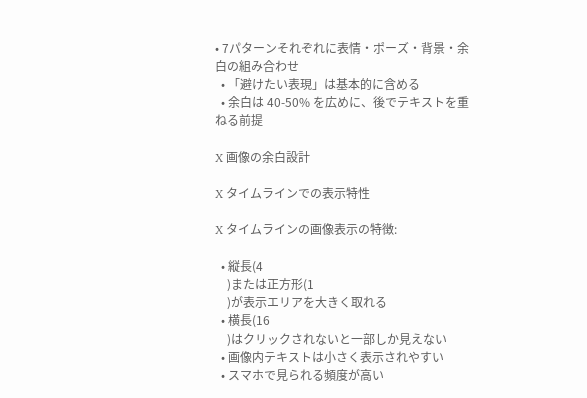• 7パターンそれぞれに表情・ポーズ・背景・余白の組み合わせ
  • 「避けたい表現」は基本的に含める
  • 余白は 40-50% を広めに、後でテキストを重ねる前提

X 画像の余白設計

X タイムラインでの表示特性

X タイムラインの画像表示の特徴:

  • 縦長(4
    )または正方形(1
    )が表示エリアを大きく取れる
  • 横長(16
    )はクリックされないと一部しか見えない
  • 画像内テキストは小さく表示されやすい
  • スマホで見られる頻度が高い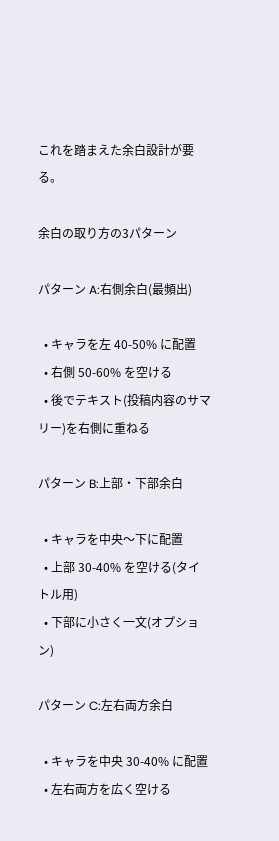これを踏まえた余白設計が要る。

余白の取り方の3パターン

パターン A:右側余白(最頻出)

  • キャラを左 40-50% に配置
  • 右側 50-60% を空ける
  • 後でテキスト(投稿内容のサマリー)を右側に重ねる

パターン B:上部・下部余白

  • キャラを中央〜下に配置
  • 上部 30-40% を空ける(タイトル用)
  • 下部に小さく一文(オプション)

パターン C:左右両方余白

  • キャラを中央 30-40% に配置
  • 左右両方を広く空ける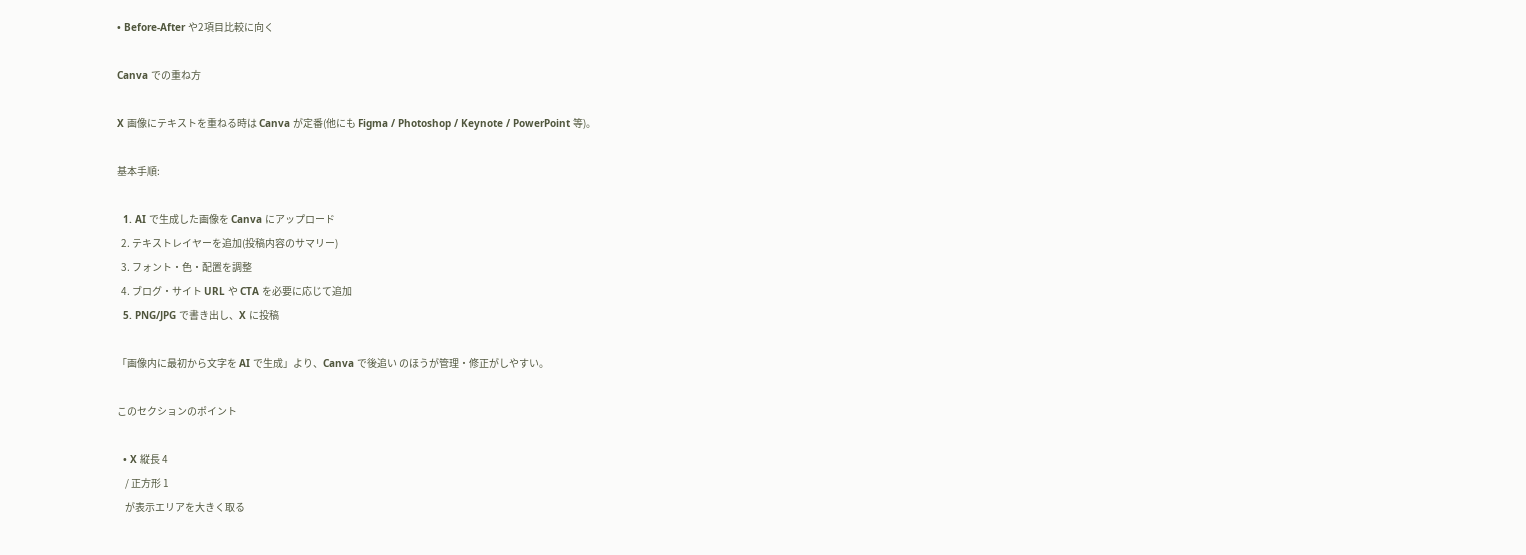• Before-After や2項目比較に向く

Canva での重ね方

X 画像にテキストを重ねる時は Canva が定番(他にも Figma / Photoshop / Keynote / PowerPoint 等)。

基本手順:

  1. AI で生成した画像を Canva にアップロード
  2. テキストレイヤーを追加(投稿内容のサマリー)
  3. フォント・色・配置を調整
  4. ブログ・サイト URL や CTA を必要に応じて追加
  5. PNG/JPG で書き出し、X に投稿

「画像内に最初から文字を AI で生成」より、Canva で後追い のほうが管理・修正がしやすい。

このセクションのポイント

  • X 縦長 4
    / 正方形 1
    が表示エリアを大きく取る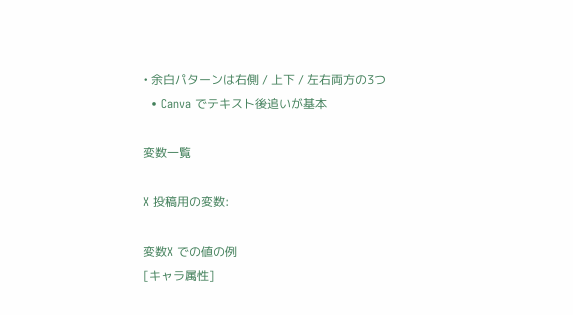• 余白パターンは右側 / 上下 / 左右両方の3つ
  • Canva でテキスト後追いが基本

変数一覧

X 投稿用の変数:

変数X での値の例
[キャラ属性]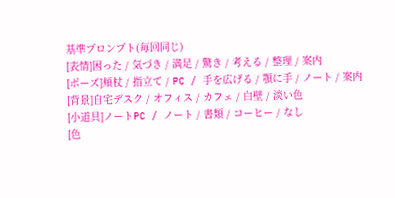基準プロンプト(毎回同じ)
[表情]困った / 気づき / 満足 / 驚き / 考える / 整理 / 案内
[ポーズ]頬杖 / 指立て / PC / 手を広げる / 顎に手 / ノート / 案内
[背景]自宅デスク / オフィス / カフェ / 白壁 / 淡い色
[小道具]ノートPC / ノート / 書類 / コーヒー / なし
[色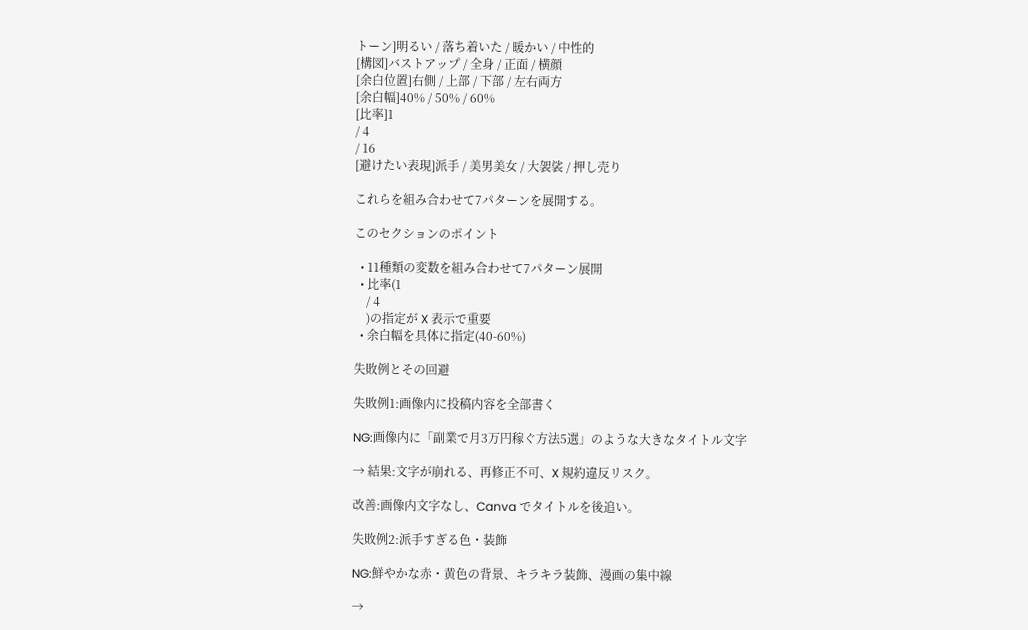トーン]明るい / 落ち着いた / 暖かい / 中性的
[構図]バストアップ / 全身 / 正面 / 横顔
[余白位置]右側 / 上部 / 下部 / 左右両方
[余白幅]40% / 50% / 60%
[比率]1
/ 4
/ 16
[避けたい表現]派手 / 美男美女 / 大袈裟 / 押し売り

これらを組み合わせて7パターンを展開する。

このセクションのポイント

  • 11種類の変数を組み合わせて7パターン展開
  • 比率(1
    / 4
    )の指定が X 表示で重要
  • 余白幅を具体に指定(40-60%)

失敗例とその回避

失敗例1:画像内に投稿内容を全部書く

NG:画像内に「副業で月3万円稼ぐ方法5選」のような大きなタイトル文字

→ 結果:文字が崩れる、再修正不可、X 規約違反リスク。

改善:画像内文字なし、Canva でタイトルを後追い。

失敗例2:派手すぎる色・装飾

NG:鮮やかな赤・黄色の背景、キラキラ装飾、漫画の集中線

→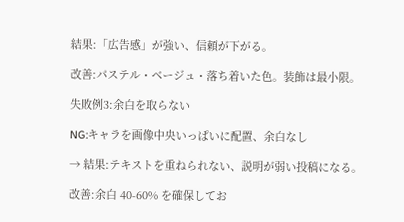結果:「広告感」が強い、信頼が下がる。

改善:パステル・ベージュ・落ち着いた色。装飾は最小限。

失敗例3:余白を取らない

NG:キャラを画像中央いっぱいに配置、余白なし

→ 結果:テキストを重ねられない、説明が弱い投稿になる。

改善:余白 40-60% を確保してお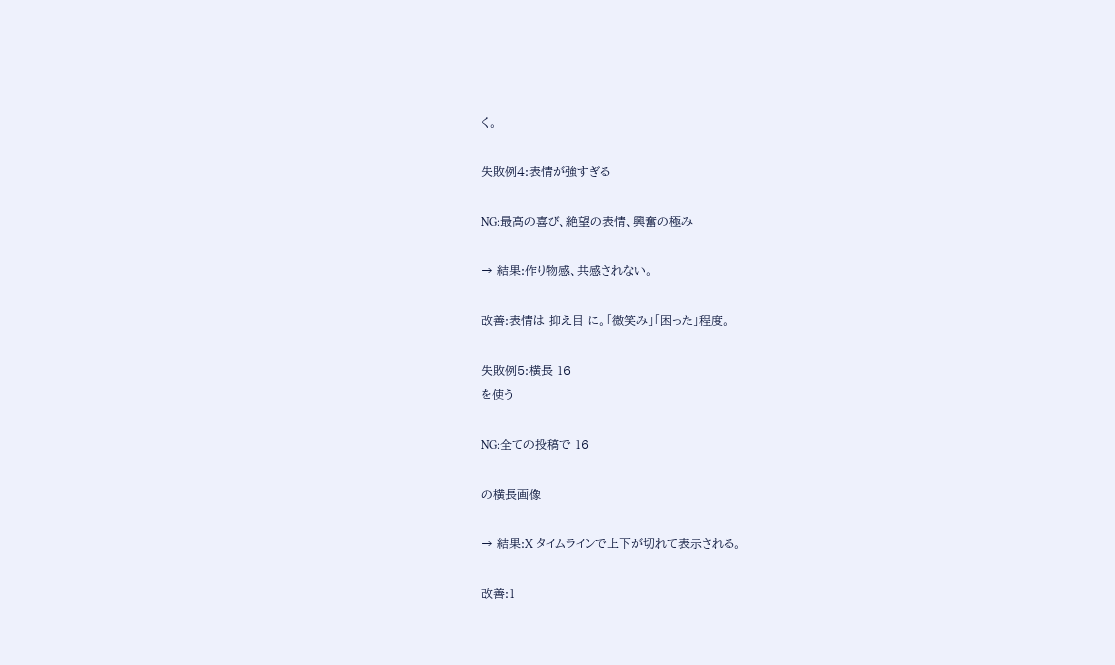く。

失敗例4:表情が強すぎる

NG:最高の喜び、絶望の表情、興奮の極み

→ 結果:作り物感、共感されない。

改善:表情は 抑え目 に。「微笑み」「困った」程度。

失敗例5:横長 16
を使う

NG:全ての投稿で 16

の横長画像

→ 結果:X タイムラインで上下が切れて表示される。

改善:1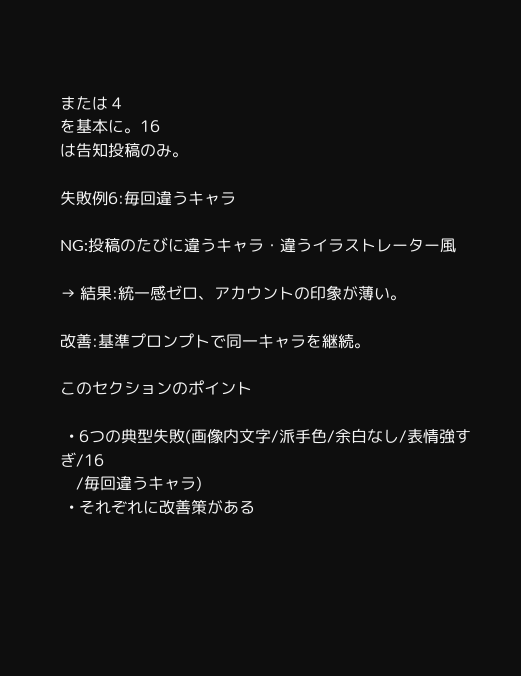または 4
を基本に。16
は告知投稿のみ。

失敗例6:毎回違うキャラ

NG:投稿のたびに違うキャラ・違うイラストレーター風

→ 結果:統一感ゼロ、アカウントの印象が薄い。

改善:基準プロンプトで同一キャラを継続。

このセクションのポイント

  • 6つの典型失敗(画像内文字/派手色/余白なし/表情強すぎ/16
    /毎回違うキャラ)
  • それぞれに改善策がある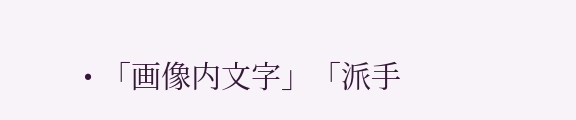• 「画像内文字」「派手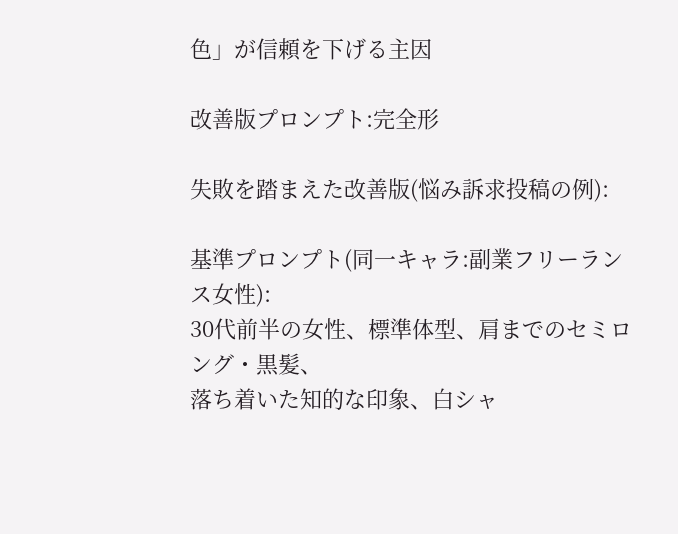色」が信頼を下げる主因

改善版プロンプト:完全形

失敗を踏まえた改善版(悩み訴求投稿の例):

基準プロンプト(同一キャラ:副業フリーランス女性):
30代前半の女性、標準体型、肩までのセミロング・黒髪、
落ち着いた知的な印象、白シャ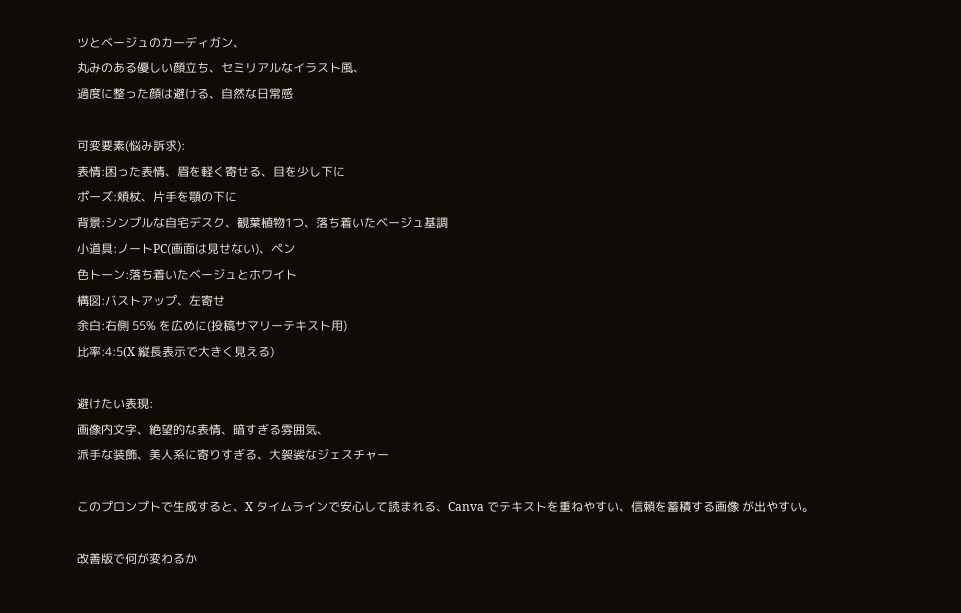ツとベージュのカーディガン、
丸みのある優しい顔立ち、セミリアルなイラスト風、
過度に整った顔は避ける、自然な日常感

可変要素(悩み訴求):
表情:困った表情、眉を軽く寄せる、目を少し下に
ポーズ:頬杖、片手を顎の下に
背景:シンプルな自宅デスク、観葉植物1つ、落ち着いたベージュ基調
小道具:ノートPC(画面は見せない)、ペン
色トーン:落ち着いたベージュとホワイト
構図:バストアップ、左寄せ
余白:右側 55% を広めに(投稿サマリーテキスト用)
比率:4:5(X 縦長表示で大きく見える)

避けたい表現:
画像内文字、絶望的な表情、暗すぎる雰囲気、
派手な装飾、美人系に寄りすぎる、大袈裟なジェスチャー

このプロンプトで生成すると、X タイムラインで安心して読まれる、Canva でテキストを重ねやすい、信頼を蓄積する画像 が出やすい。

改善版で何が変わるか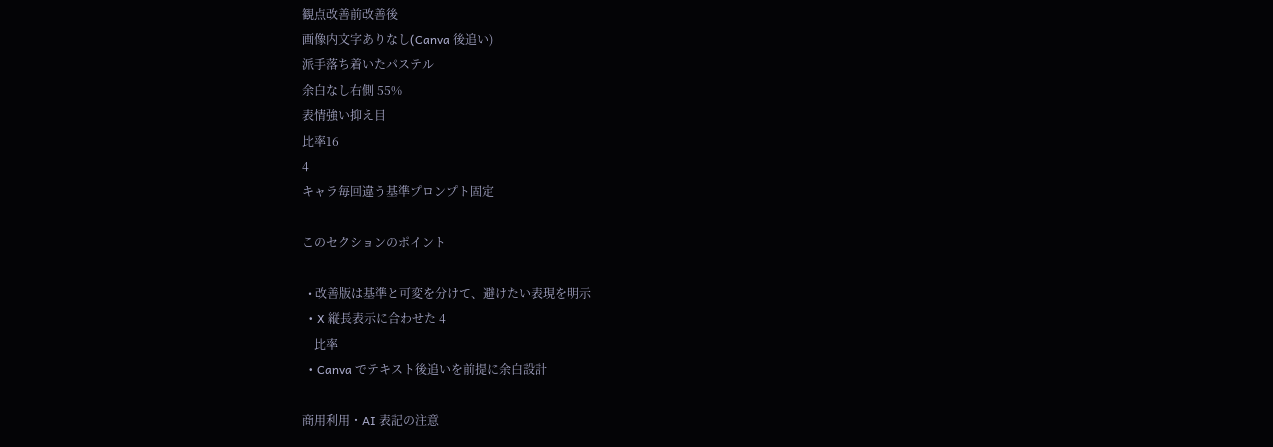観点改善前改善後
画像内文字ありなし(Canva 後追い)
派手落ち着いたパステル
余白なし右側 55%
表情強い抑え目
比率16
4
キャラ毎回違う基準プロンプト固定

このセクションのポイント

  • 改善版は基準と可変を分けて、避けたい表現を明示
  • X 縦長表示に合わせた 4
    比率
  • Canva でテキスト後追いを前提に余白設計

商用利用・AI 表記の注意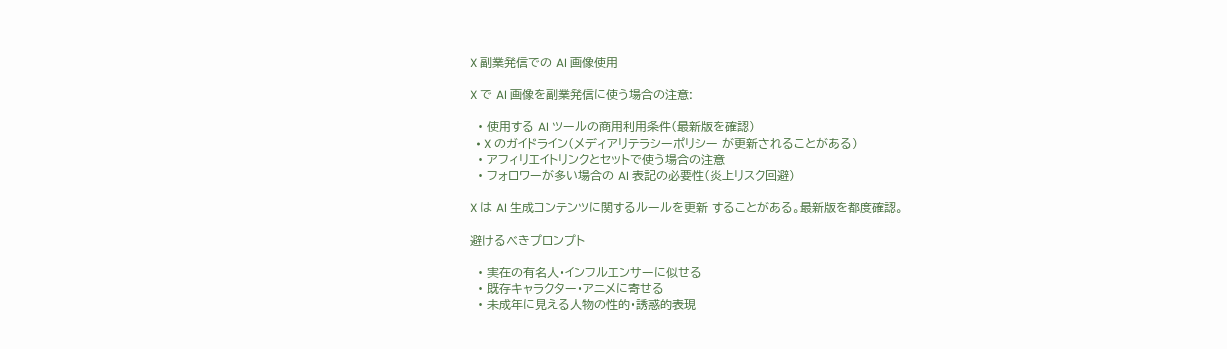X 副業発信での AI 画像使用

X で AI 画像を副業発信に使う場合の注意:

  • 使用する AI ツールの商用利用条件(最新版を確認)
  • X のガイドライン(メディアリテラシーポリシー が更新されることがある)
  • アフィリエイトリンクとセットで使う場合の注意
  • フォロワーが多い場合の AI 表記の必要性(炎上リスク回避)

X は AI 生成コンテンツに関するルールを更新 することがある。最新版を都度確認。

避けるべきプロンプト

  • 実在の有名人・インフルエンサーに似せる
  • 既存キャラクター・アニメに寄せる
  • 未成年に見える人物の性的・誘惑的表現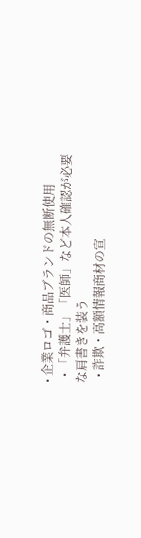• 企業ロゴ・商品ブランドの無断使用
  • 「弁護士」「医師」など本人確認が必要な肩書きを装う
  • 詐欺・高額情報商材の宣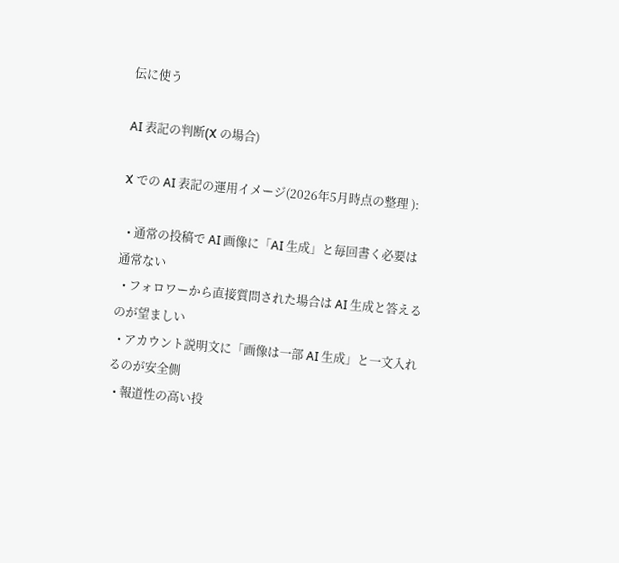伝に使う

AI 表記の判断(X の場合)

X での AI 表記の運用イメージ(2026年5月時点の整理 ):

  • 通常の投稿で AI 画像に「AI 生成」と毎回書く必要は通常ない
  • フォロワーから直接質問された場合は AI 生成と答えるのが望ましい
  • アカウント説明文に「画像は一部 AI 生成」と一文入れるのが安全側
  • 報道性の高い投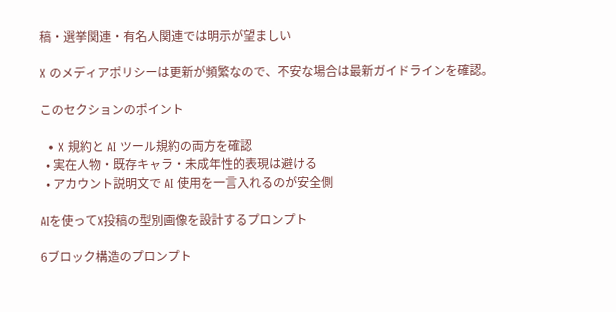稿・選挙関連・有名人関連では明示が望ましい

X のメディアポリシーは更新が頻繁なので、不安な場合は最新ガイドラインを確認。

このセクションのポイント

  • X 規約と AI ツール規約の両方を確認
  • 実在人物・既存キャラ・未成年性的表現は避ける
  • アカウント説明文で AI 使用を一言入れるのが安全側

AIを使ってX投稿の型別画像を設計するプロンプト

6ブロック構造のプロンプト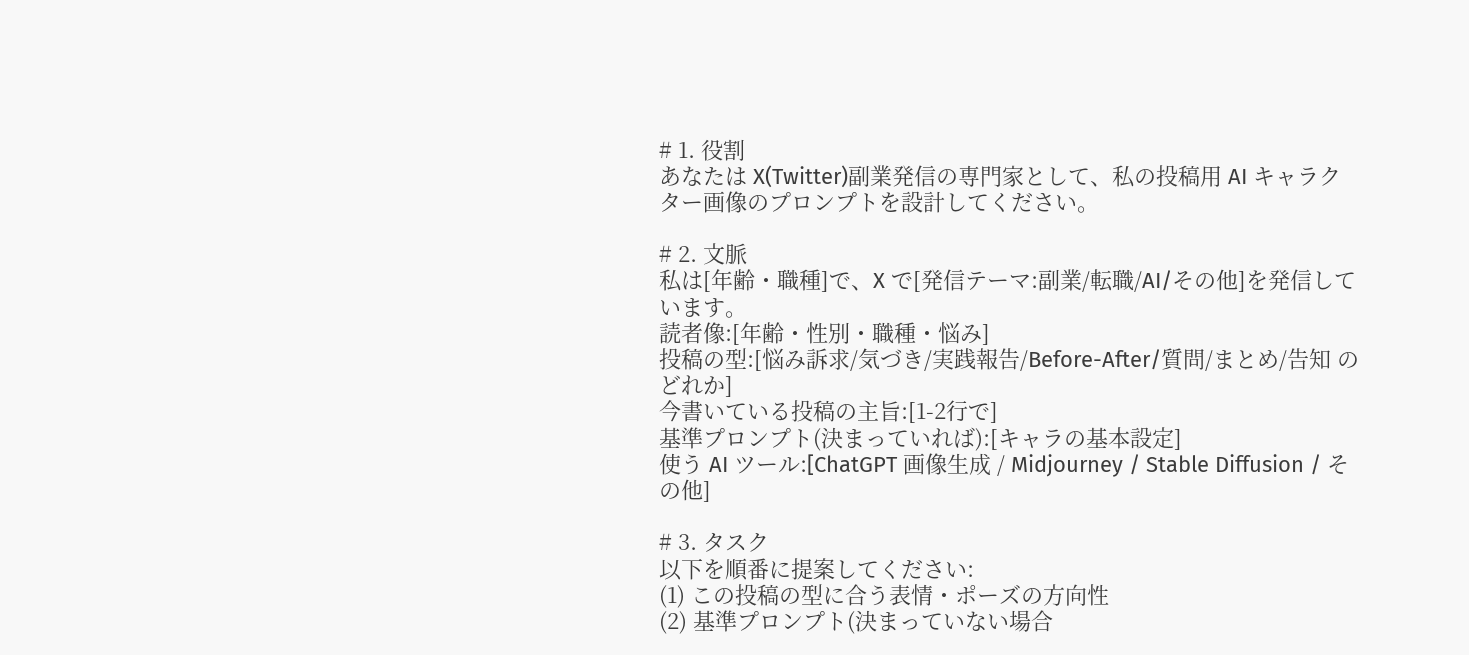# 1. 役割
あなたは X(Twitter)副業発信の専門家として、私の投稿用 AI キャラクター画像のプロンプトを設計してください。

# 2. 文脈
私は[年齢・職種]で、X で[発信テーマ:副業/転職/AI/その他]を発信しています。
読者像:[年齢・性別・職種・悩み]
投稿の型:[悩み訴求/気づき/実践報告/Before-After/質問/まとめ/告知 のどれか]
今書いている投稿の主旨:[1-2行で]
基準プロンプト(決まっていれば):[キャラの基本設定]
使う AI ツール:[ChatGPT 画像生成 / Midjourney / Stable Diffusion / その他]

# 3. タスク
以下を順番に提案してください:
(1) この投稿の型に合う表情・ポーズの方向性
(2) 基準プロンプト(決まっていない場合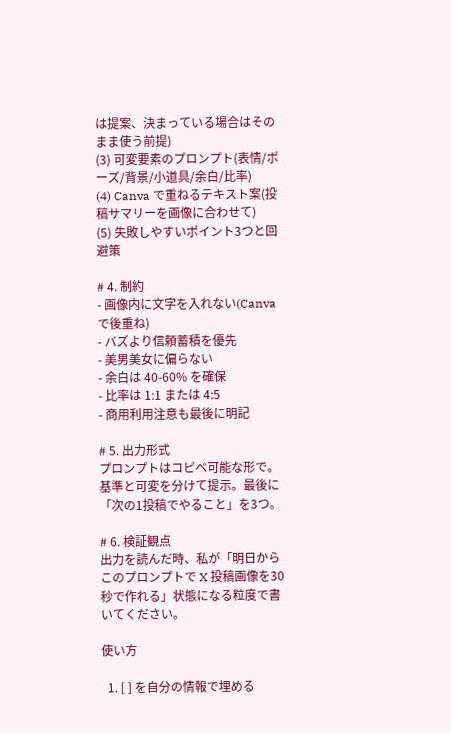は提案、決まっている場合はそのまま使う前提)
(3) 可変要素のプロンプト(表情/ポーズ/背景/小道具/余白/比率)
(4) Canva で重ねるテキスト案(投稿サマリーを画像に合わせて)
(5) 失敗しやすいポイント3つと回避策

# 4. 制約
- 画像内に文字を入れない(Canva で後重ね)
- バズより信頼蓄積を優先
- 美男美女に偏らない
- 余白は 40-60% を確保
- 比率は 1:1 または 4:5
- 商用利用注意も最後に明記

# 5. 出力形式
プロンプトはコピペ可能な形で。基準と可変を分けて提示。最後に「次の1投稿でやること」を3つ。

# 6. 検証観点
出力を読んだ時、私が「明日からこのプロンプトで X 投稿画像を30秒で作れる」状態になる粒度で書いてください。

使い方

  1. [ ] を自分の情報で埋める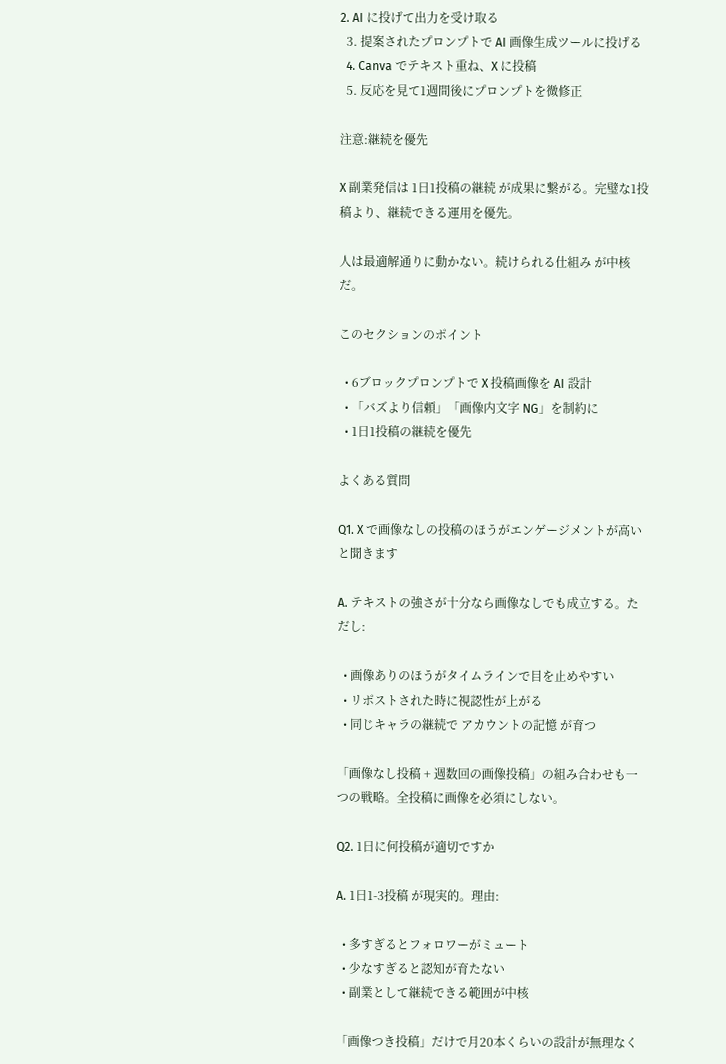2. AI に投げて出力を受け取る
  3. 提案されたプロンプトで AI 画像生成ツールに投げる
  4. Canva でテキスト重ね、X に投稿
  5. 反応を見て1週間後にプロンプトを微修正

注意:継続を優先

X 副業発信は 1日1投稿の継続 が成果に繋がる。完璧な1投稿より、継続できる運用を優先。

人は最適解通りに動かない。続けられる仕組み が中核だ。

このセクションのポイント

  • 6ブロックプロンプトで X 投稿画像を AI 設計
  • 「バズより信頼」「画像内文字 NG」を制約に
  • 1日1投稿の継続を優先

よくある質問

Q1. X で画像なしの投稿のほうがエンゲージメントが高いと聞きます

A. テキストの強さが十分なら画像なしでも成立する。ただし:

  • 画像ありのほうがタイムラインで目を止めやすい
  • リポストされた時に視認性が上がる
  • 同じキャラの継続で アカウントの記憶 が育つ

「画像なし投稿 + 週数回の画像投稿」の組み合わせも一つの戦略。全投稿に画像を必須にしない。

Q2. 1日に何投稿が適切ですか

A. 1日1-3投稿 が現実的。理由:

  • 多すぎるとフォロワーがミュート
  • 少なすぎると認知が育たない
  • 副業として継続できる範囲が中核

「画像つき投稿」だけで月20本くらいの設計が無理なく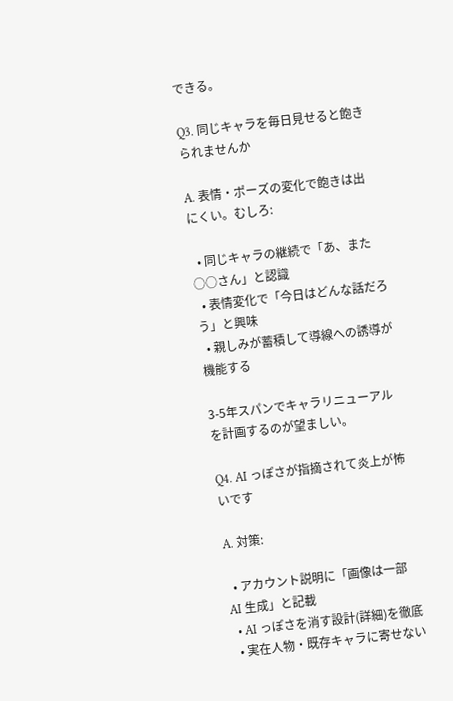できる。

Q3. 同じキャラを毎日見せると飽きられませんか

A. 表情・ポーズの変化で飽きは出にくい。むしろ:

  • 同じキャラの継続で「あ、また○○さん」と認識
  • 表情変化で「今日はどんな話だろう」と興味
  • 親しみが蓄積して導線への誘導が機能する

3-5年スパンでキャラリニューアルを計画するのが望ましい。

Q4. AI っぽさが指摘されて炎上が怖いです

A. 対策:

  • アカウント説明に「画像は一部 AI 生成」と記載
  • AI っぽさを消す設計(詳細)を徹底
  • 実在人物・既存キャラに寄せない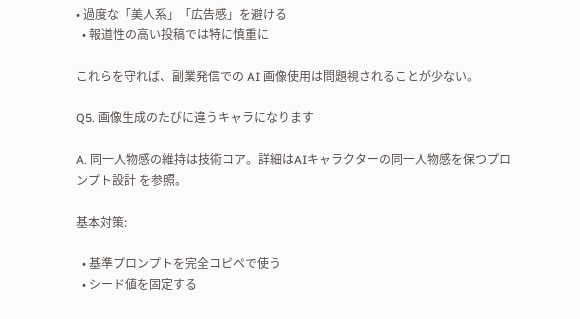• 過度な「美人系」「広告感」を避ける
  • 報道性の高い投稿では特に慎重に

これらを守れば、副業発信での AI 画像使用は問題視されることが少ない。

Q5. 画像生成のたびに違うキャラになります

A. 同一人物感の維持は技術コア。詳細はAIキャラクターの同一人物感を保つプロンプト設計 を参照。

基本対策:

  • 基準プロンプトを完全コピペで使う
  • シード値を固定する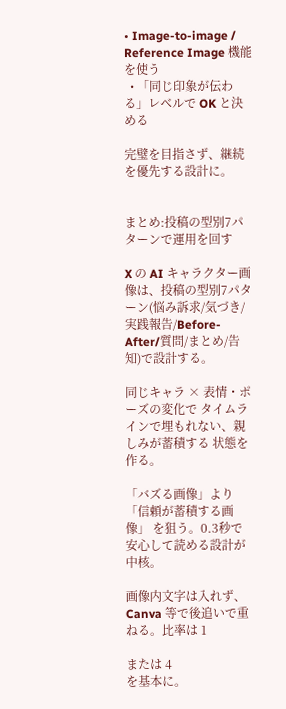• Image-to-image / Reference Image 機能を使う
  • 「同じ印象が伝わる」レベルで OK と決める

完璧を目指さず、継続を優先する設計に。


まとめ:投稿の型別7パターンで運用を回す

X の AI キャラクター画像は、投稿の型別7パターン(悩み訴求/気づき/実践報告/Before-After/質問/まとめ/告知)で設計する。

同じキャラ × 表情・ポーズの変化で タイムラインで埋もれない、親しみが蓄積する 状態を作る。

「バズる画像」より 「信頼が蓄積する画像」 を狙う。0.3秒で安心して読める設計が中核。

画像内文字は入れず、Canva 等で後追いで重ねる。比率は 1

または 4
を基本に。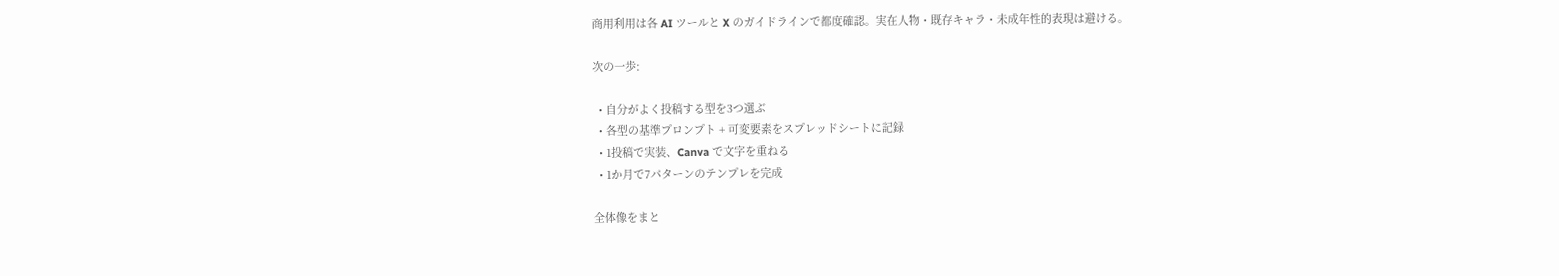商用利用は各 AI ツールと X のガイドラインで都度確認。実在人物・既存キャラ・未成年性的表現は避ける。

次の一歩:

  • 自分がよく投稿する型を3つ選ぶ
  • 各型の基準プロンプト + 可変要素をスプレッドシートに記録
  • 1投稿で実装、Canva で文字を重ねる
  • 1か月で7パターンのテンプレを完成

全体像をまと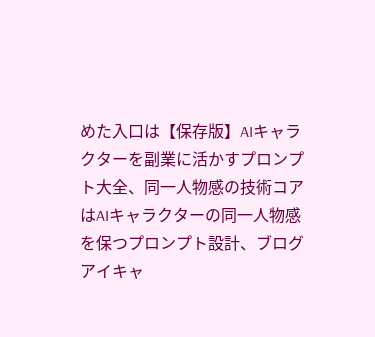めた入口は【保存版】AIキャラクターを副業に活かすプロンプト大全、同一人物感の技術コアはAIキャラクターの同一人物感を保つプロンプト設計、ブログアイキャ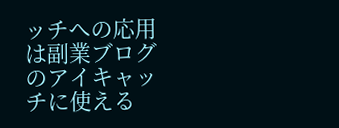ッチへの応用は副業ブログのアイキャッチに使える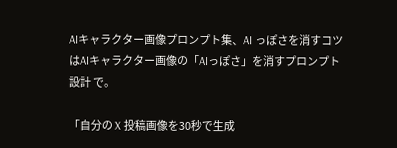AIキャラクター画像プロンプト集、AI っぽさを消すコツはAIキャラクター画像の「AIっぽさ」を消すプロンプト設計 で。

「自分の X 投稿画像を30秒で生成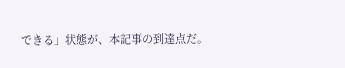できる」状態が、本記事の到達点だ。